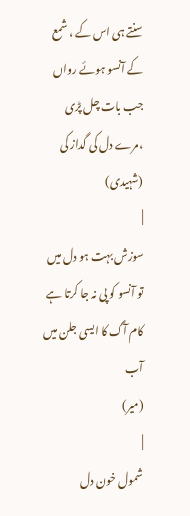سنتے ہی اس کے ، شمع کے آنسو ہوئے رواں جب بات چل پڑی ،مرے دل کی گداز کی
(شہیدی)
|
سوزش بہت ہو دل میں تو آنسو کو پی نہ جا کرتا ہے کام آگ کا ایسی جلن میں آب
(میر)
|
شمول خون دل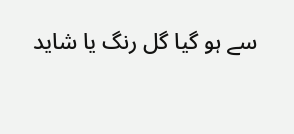سے ہو گیا گل رنگ یا شاید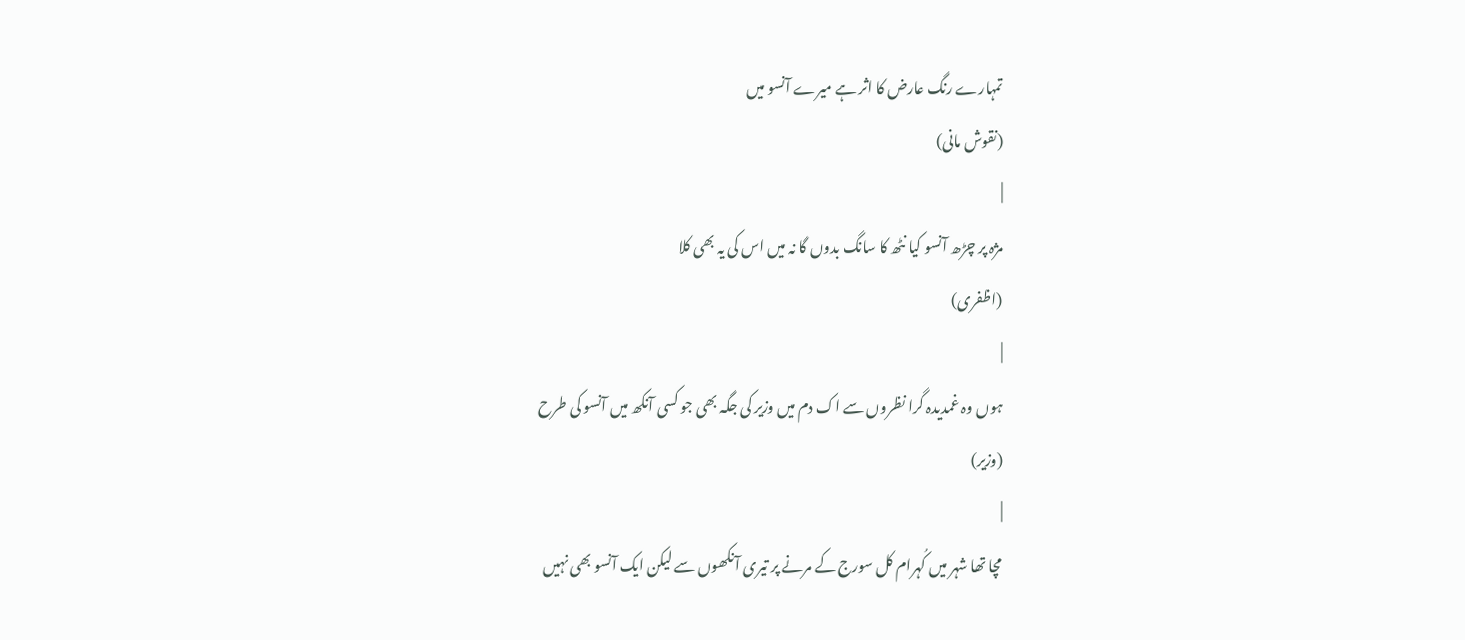تمہارے رنگ عارض کا اثر ہے میرے آنسو میں
(نقوش مانی)
|
مژہ پر چڑھ آنسو کیا نٹھ کا سانگ بدوں گا نہ میں اس کی یہ بھی کلا
(اظفری)
|
ہوں وہ غمدیدہ گرا نظروں سے اک دم میں وزیر کی جگہ بھی جو کسی آنکھ میں آنسو کی طرح
(وزیر)
|
مچا تھا شہر میں کُہرام کل سورج کے مرنے پر تیری آنکھوں سے لیکن ایک آنسو بھی نہیں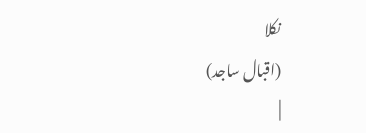نکلا
(اقبال ساجد)
|